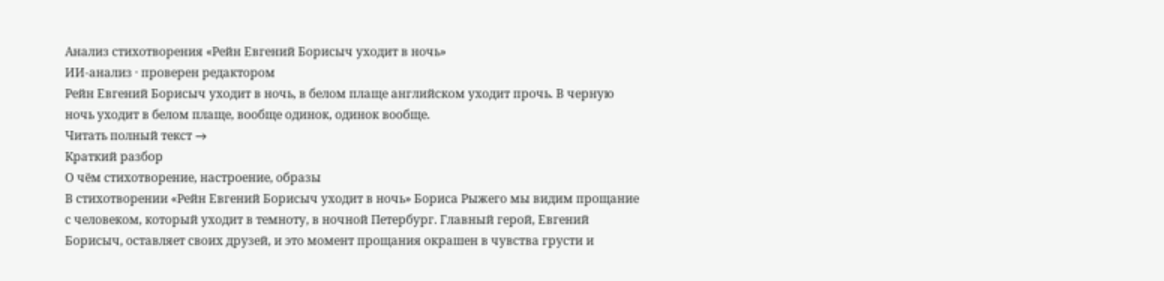Анализ стихотворения «Рейн Евгений Борисыч уходит в ночь»
ИИ-анализ · проверен редактором
Рейн Евгений Борисыч уходит в ночь, в белом плаще английском уходит прочь. В черную ночь уходит в белом плаще, вообще одинок, одинок вообще.
Читать полный текст →
Краткий разбор
О чём стихотворение, настроение, образы
В стихотворении «Рейн Евгений Борисыч уходит в ночь» Бориса Рыжего мы видим прощание с человеком, который уходит в темноту, в ночной Петербург. Главный герой, Евгений Борисыч, оставляет своих друзей, и это момент прощания окрашен в чувства грусти и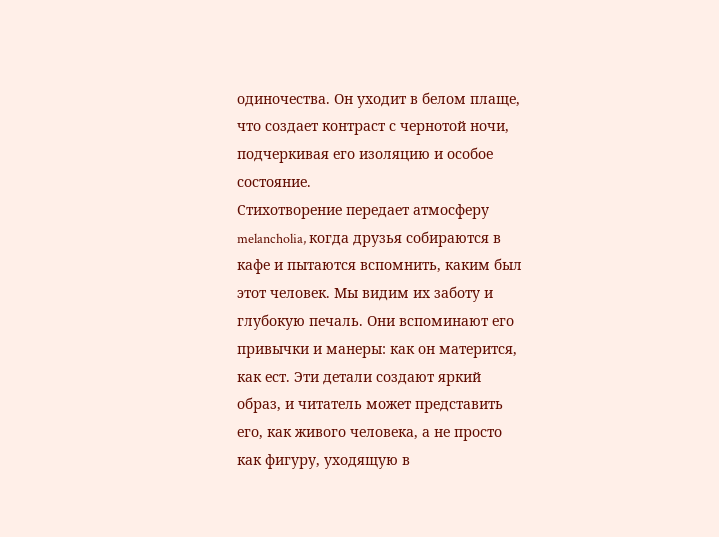одиночества. Он уходит в белом плаще, что создает контраст с чернотой ночи, подчеркивая его изоляцию и особое состояние.
Стихотворение передает атмосферу melancholia, когда друзья собираются в кафе и пытаются вспомнить, каким был этот человек. Мы видим их заботу и глубокую печаль. Они вспоминают его привычки и манеры: как он матерится, как ест. Эти детали создают яркий образ, и читатель может представить его, как живого человека, а не просто как фигуру, уходящую в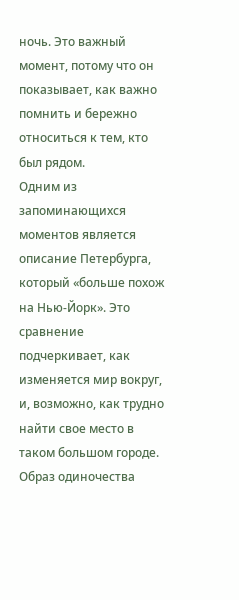ночь. Это важный момент, потому что он показывает, как важно помнить и бережно относиться к тем, кто был рядом.
Одним из запоминающихся моментов является описание Петербурга, который «больше похож на Нью-Йорк». Это сравнение подчеркивает, как изменяется мир вокруг, и, возможно, как трудно найти свое место в таком большом городе. Образ одиночества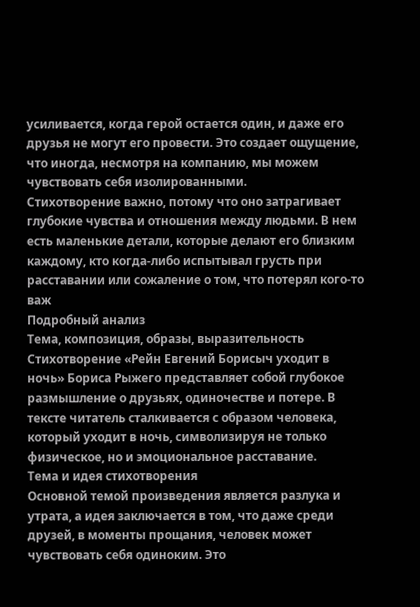усиливается, когда герой остается один, и даже его друзья не могут его провести. Это создает ощущение, что иногда, несмотря на компанию, мы можем чувствовать себя изолированными.
Стихотворение важно, потому что оно затрагивает глубокие чувства и отношения между людьми. В нем есть маленькие детали, которые делают его близким каждому, кто когда-либо испытывал грусть при расставании или сожаление о том, что потерял кого-то важ
Подробный анализ
Тема, композиция, образы, выразительность
Стихотворение «Рейн Евгений Борисыч уходит в ночь» Бориса Рыжего представляет собой глубокое размышление о друзьях, одиночестве и потере. В тексте читатель сталкивается с образом человека, который уходит в ночь, символизируя не только физическое, но и эмоциональное расставание.
Тема и идея стихотворения
Основной темой произведения является разлука и утрата, а идея заключается в том, что даже среди друзей, в моменты прощания, человек может чувствовать себя одиноким. Это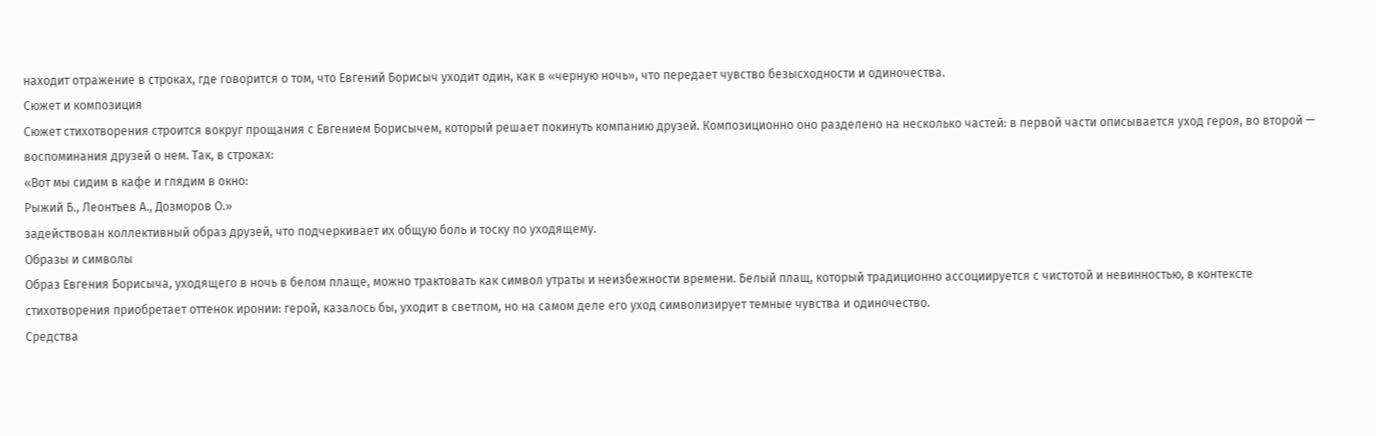находит отражение в строках, где говорится о том, что Евгений Борисыч уходит один, как в «черную ночь», что передает чувство безысходности и одиночества.
Сюжет и композиция
Сюжет стихотворения строится вокруг прощания с Евгением Борисычем, который решает покинуть компанию друзей. Композиционно оно разделено на несколько частей: в первой части описывается уход героя, во второй — воспоминания друзей о нем. Так, в строках:
«Вот мы сидим в кафе и глядим в окно:
Рыжий Б., Леонтьев А., Дозморов О.»
задействован коллективный образ друзей, что подчеркивает их общую боль и тоску по уходящему.
Образы и символы
Образ Евгения Борисыча, уходящего в ночь в белом плаще, можно трактовать как символ утраты и неизбежности времени. Белый плащ, который традиционно ассоциируется с чистотой и невинностью, в контексте стихотворения приобретает оттенок иронии: герой, казалось бы, уходит в светлом, но на самом деле его уход символизирует темные чувства и одиночество.
Средства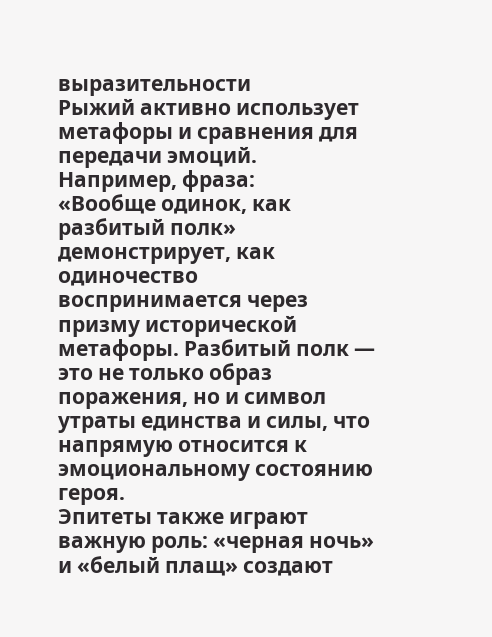выразительности
Рыжий активно использует метафоры и сравнения для передачи эмоций. Например, фраза:
«Вообще одинок, как разбитый полк»
демонстрирует, как одиночество воспринимается через призму исторической метафоры. Разбитый полк — это не только образ поражения, но и символ утраты единства и силы, что напрямую относится к эмоциональному состоянию героя.
Эпитеты также играют важную роль: «черная ночь» и «белый плащ» создают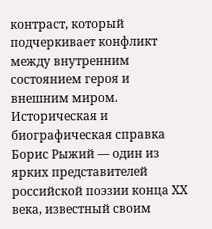контраст, который подчеркивает конфликт между внутренним состоянием героя и внешним миром.
Историческая и биографическая справка
Борис Рыжий — один из ярких представителей российской поэзии конца XX века, известный своим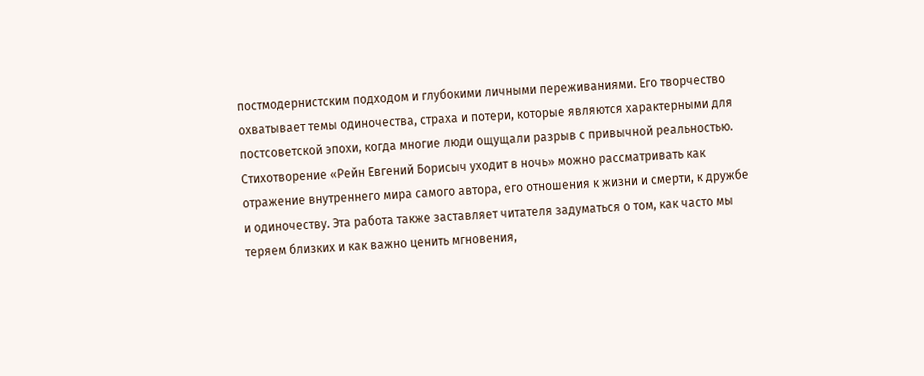постмодернистским подходом и глубокими личными переживаниями. Его творчество охватывает темы одиночества, страха и потери, которые являются характерными для постсоветской эпохи, когда многие люди ощущали разрыв с привычной реальностью.
Стихотворение «Рейн Евгений Борисыч уходит в ночь» можно рассматривать как отражение внутреннего мира самого автора, его отношения к жизни и смерти, к дружбе и одиночеству. Эта работа также заставляет читателя задуматься о том, как часто мы теряем близких и как важно ценить мгновения,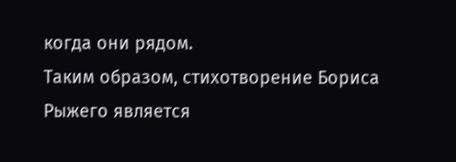когда они рядом.
Таким образом, стихотворение Бориса Рыжего является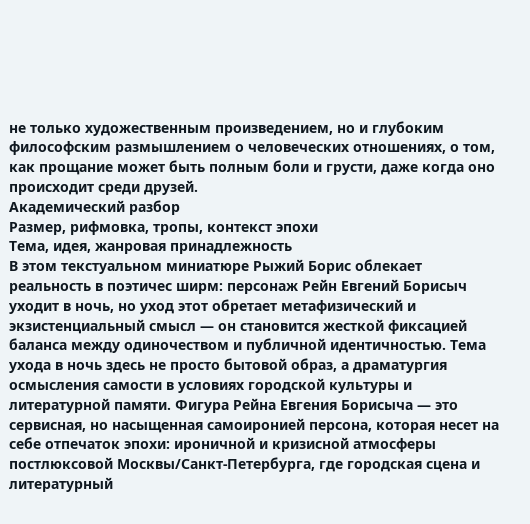не только художественным произведением, но и глубоким философским размышлением о человеческих отношениях, о том, как прощание может быть полным боли и грусти, даже когда оно происходит среди друзей.
Академический разбор
Размер, рифмовка, тропы, контекст эпохи
Тема, идея, жанровая принадлежность
В этом текстуальном миниатюре Рыжий Борис облекает реальность в поэтичес ширм: персонаж Рейн Евгений Борисыч уходит в ночь, но уход этот обретает метафизический и экзистенциальный смысл — он становится жесткой фиксацией баланса между одиночеством и публичной идентичностью. Тема ухода в ночь здесь не просто бытовой образ, а драматургия осмысления самости в условиях городской культуры и литературной памяти. Фигура Рейна Евгения Борисыча — это сервисная, но насыщенная самоиронией персона, которая несет на себе отпечаток эпохи: ироничной и кризисной атмосферы постлюксовой Москвы/Санкт-Петербурга, где городская сцена и литературный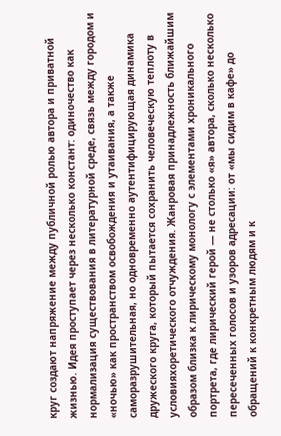круг создают напряжение между публичной ролью автора и приватной жизнью. Идея проступает через несколько констант: одиночество как нормализация существования в литературной среде, связь между городом и «ночью» как пространством освобождения и утаивания, а также саморазрушительная, но одновременно аутентифицирующая динамика дружеского круга, который пытается сохранить человеческую теплоту в условияхоретического отчуждения. Жанровая принадлежность ближайшим образом близка к лирическому монологу с элементами хроникального портрета, где лирический герой — не столько «я» автора, сколько несколько пересеченных голосов и узоров адресации: от «мы сидим в кафе» до обращений к конкретным людям и к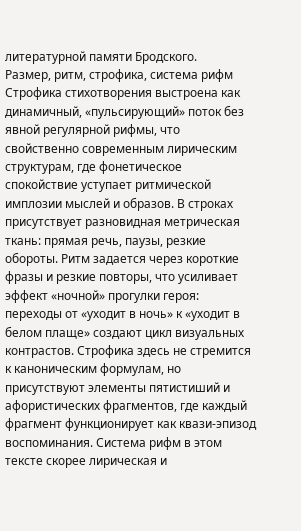литературной памяти Бродского.
Размер, ритм, строфика, система рифм
Строфика стихотворения выстроена как динамичный, «пульсирующий» поток без явной регулярной рифмы, что свойственно современным лирическим структурам, где фонетическое спокойствие уступает ритмической имплозии мыслей и образов. В строках присутствует разновидная метрическая ткань: прямая речь, паузы, резкие обороты. Ритм задается через короткие фразы и резкие повторы, что усиливает эффект «ночной» прогулки героя: переходы от «уходит в ночь» к «уходит в белом плаще» создают цикл визуальных контрастов. Строфика здесь не стремится к каноническим формулам, но присутствуют элементы пятистиший и афористических фрагментов, где каждый фрагмент функционирует как квази-эпизод воспоминания. Система рифм в этом тексте скорее лирическая и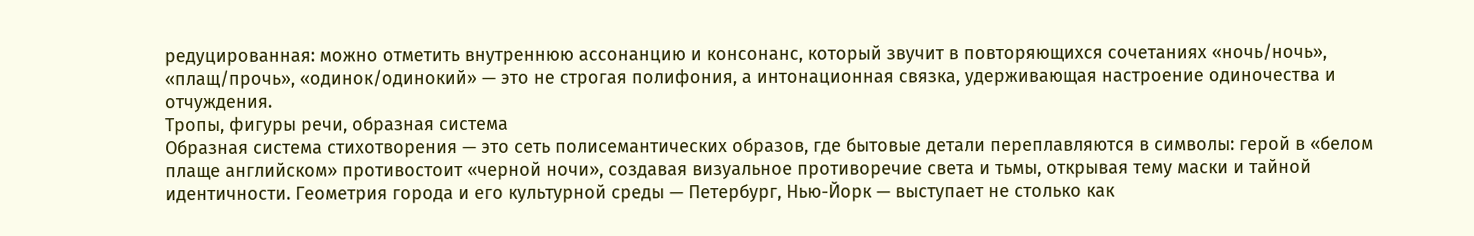редуцированная: можно отметить внутреннюю ассонанцию и консонанс, который звучит в повторяющихся сочетаниях «ночь/ночь», «плащ/прочь», «одинок/одинокий» — это не строгая полифония, а интонационная связка, удерживающая настроение одиночества и отчуждения.
Тропы, фигуры речи, образная система
Образная система стихотворения — это сеть полисемантических образов, где бытовые детали переплавляются в символы: герой в «белом плаще английском» противостоит «черной ночи», создавая визуальное противоречие света и тьмы, открывая тему маски и тайной идентичности. Геометрия города и его культурной среды — Петербург, Нью-Йорк — выступает не столько как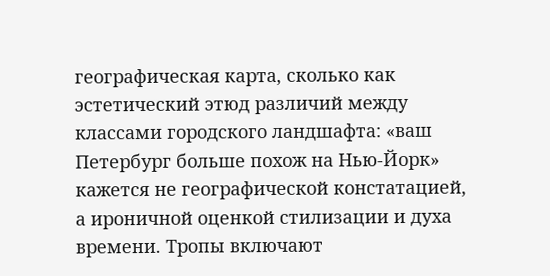географическая карта, сколько как эстетический этюд различий между классами городского ландшафта: «ваш Петербург больше похож на Нью-Йорк» кажется не географической констатацией, а ироничной оценкой стилизации и духа времени. Тропы включают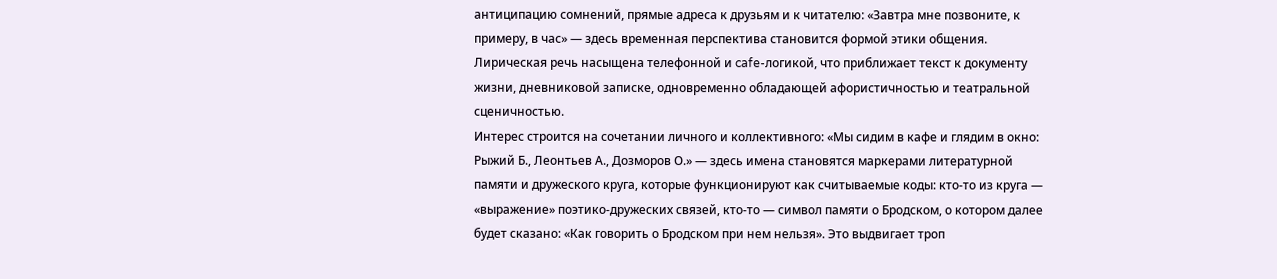антиципацию сомнений, прямые адреса к друзьям и к читателю: «Завтра мне позвоните, к примеру, в час» — здесь временная перспектива становится формой этики общения. Лирическая речь насыщена телефонной и cafe-логикой, что приближает текст к документу жизни, дневниковой записке, одновременно обладающей афористичностью и театральной сценичностью.
Интерес строится на сочетании личного и коллективного: «Мы сидим в кафе и глядим в окно: Рыжий Б., Леонтьев А., Дозморов О.» — здесь имена становятся маркерами литературной памяти и дружеского круга, которые функционируют как считываемые коды: кто-то из круга — «выражение» поэтико-дружеских связей, кто-то — символ памяти о Бродском, о котором далее будет сказано: «Как говорить о Бродском при нем нельзя». Это выдвигает троп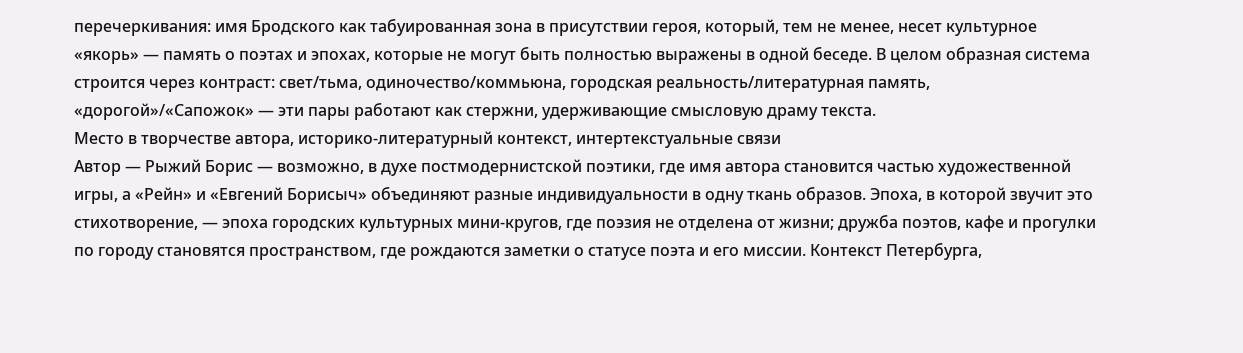перечеркивания: имя Бродского как табуированная зона в присутствии героя, который, тем не менее, несет культурное «якорь» — память о поэтах и эпохах, которые не могут быть полностью выражены в одной беседе. В целом образная система строится через контраст: свет/тьма, одиночество/коммьюна, городская реальность/литературная память, «дорогой»/«Сапожок» — эти пары работают как стержни, удерживающие смысловую драму текста.
Место в творчестве автора, историко-литературный контекст, интертекстуальные связи
Автор — Рыжий Борис — возможно, в духе постмодернистской поэтики, где имя автора становится частью художественной игры, а «Рейн» и «Евгений Борисыч» объединяют разные индивидуальности в одну ткань образов. Эпоха, в которой звучит это стихотворение, — эпоха городских культурных мини-кругов, где поэзия не отделена от жизни; дружба поэтов, кафе и прогулки по городу становятся пространством, где рождаются заметки о статусе поэта и его миссии. Контекст Петербурга,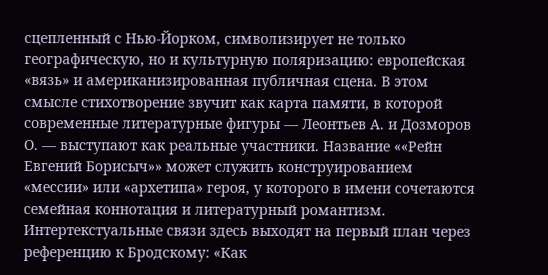сцепленный с Нью-Йорком, символизирует не только географическую, но и культурную поляризацию: европейская «вязь» и американизированная публичная сцена. В этом смысле стихотворение звучит как карта памяти, в которой современные литературные фигуры — Леонтьев А. и Дозморов О. — выступают как реальные участники. Название ««Рейн Евгений Борисыч»» может служить конструированием «мессии» или «архетипа» героя, у которого в имени сочетаются семейная коннотация и литературный романтизм.
Интертекстуальные связи здесь выходят на первый план через референцию к Бродскому: «Как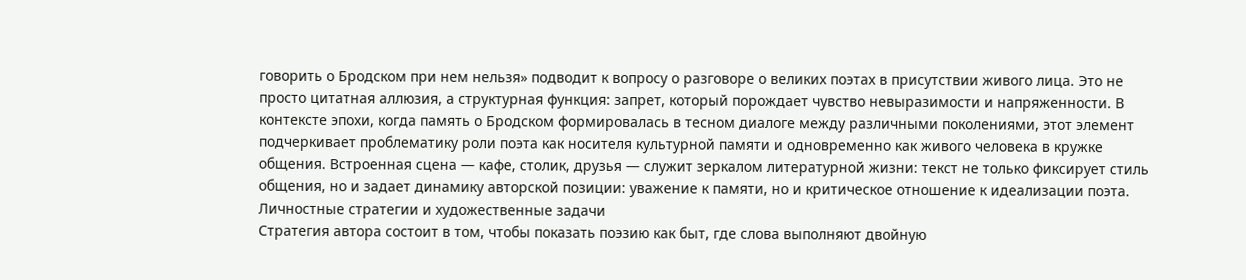говорить о Бродском при нем нельзя» подводит к вопросу о разговоре о великих поэтах в присутствии живого лица. Это не просто цитатная аллюзия, а структурная функция: запрет, который порождает чувство невыразимости и напряженности. В контексте эпохи, когда память о Бродском формировалась в тесном диалоге между различными поколениями, этот элемент подчеркивает проблематику роли поэта как носителя культурной памяти и одновременно как живого человека в кружке общения. Встроенная сцена — кафе, столик, друзья — служит зеркалом литературной жизни: текст не только фиксирует стиль общения, но и задает динамику авторской позиции: уважение к памяти, но и критическое отношение к идеализации поэта.
Личностные стратегии и художественные задачи
Стратегия автора состоит в том, чтобы показать поэзию как быт, где слова выполняют двойную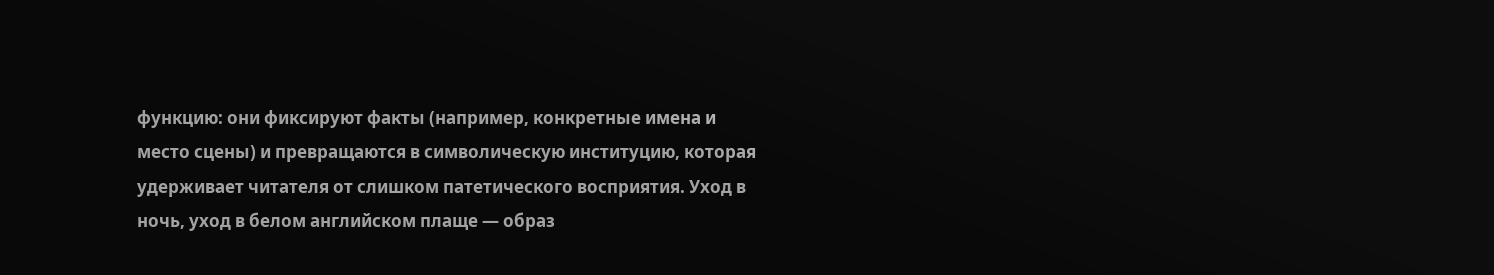функцию: они фиксируют факты (например, конкретные имена и место сцены) и превращаются в символическую институцию, которая удерживает читателя от слишком патетического восприятия. Уход в ночь, уход в белом английском плаще — образ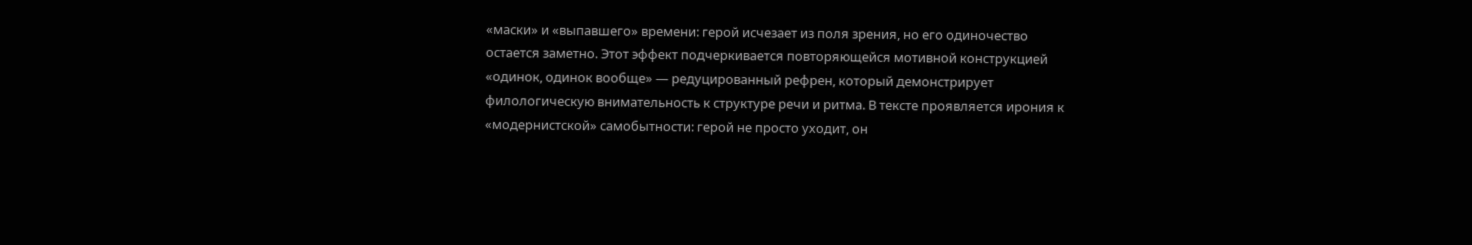«маски» и «выпавшего» времени: герой исчезает из поля зрения, но его одиночество остается заметно. Этот эффект подчеркивается повторяющейся мотивной конструкцией «одинок, одинок вообще» — редуцированный рефрен, который демонстрирует филологическую внимательность к структуре речи и ритма. В тексте проявляется ирония к «модернистской» самобытности: герой не просто уходит, он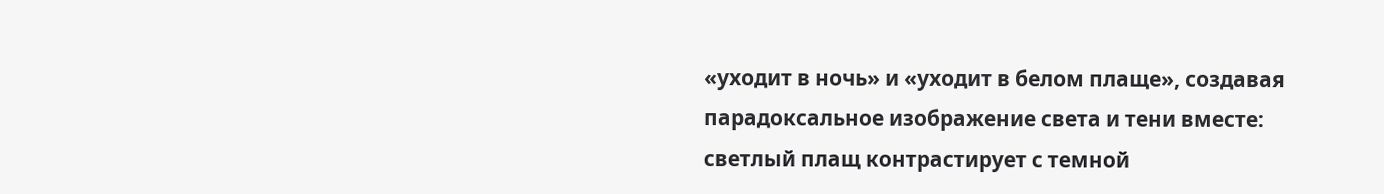«уходит в ночь» и «уходит в белом плаще», создавая парадоксальное изображение света и тени вместе: светлый плащ контрастирует с темной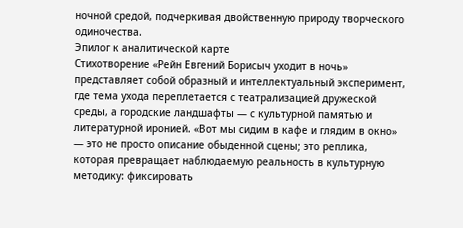ночной средой, подчеркивая двойственную природу творческого одиночества.
Эпилог к аналитической карте
Стихотворение «Рейн Евгений Борисыч уходит в ночь» представляет собой образный и интеллектуальный эксперимент, где тема ухода переплетается с театрализацией дружеской среды, а городские ландшафты — с культурной памятью и литературной иронией. «Вот мы сидим в кафе и глядим в окно» — это не просто описание обыденной сцены; это реплика, которая превращает наблюдаемую реальность в культурную методику: фиксировать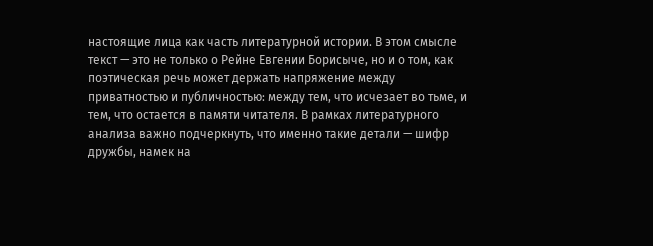настоящие лица как часть литературной истории. В этом смысле текст — это не только о Рейне Евгении Борисыче, но и о том, как поэтическая речь может держать напряжение между приватностью и публичностью: между тем, что исчезает во тьме, и тем, что остается в памяти читателя. В рамках литературного анализа важно подчеркнуть, что именно такие детали — шифр дружбы, намек на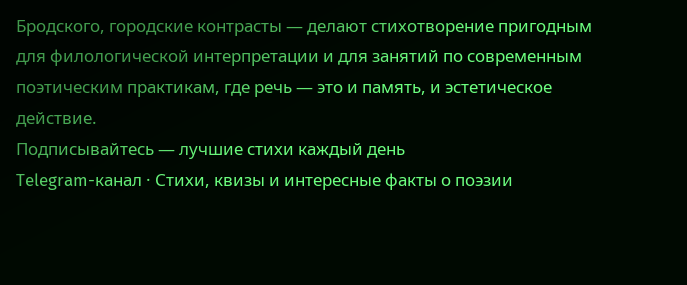Бродского, городские контрасты — делают стихотворение пригодным для филологической интерпретации и для занятий по современным поэтическим практикам, где речь — это и память, и эстетическое действие.
Подписывайтесь — лучшие стихи каждый день
Telegram-канал · Стихи, квизы и интересные факты о поэзии